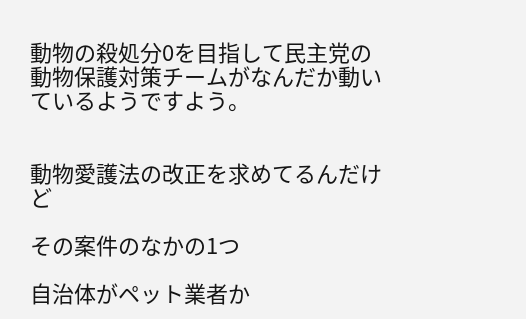動物の殺処分0を目指して民主党の動物保護対策チームがなんだか動いているようですよう。


動物愛護法の改正を求めてるんだけど

その案件のなかの1つ

自治体がペット業者か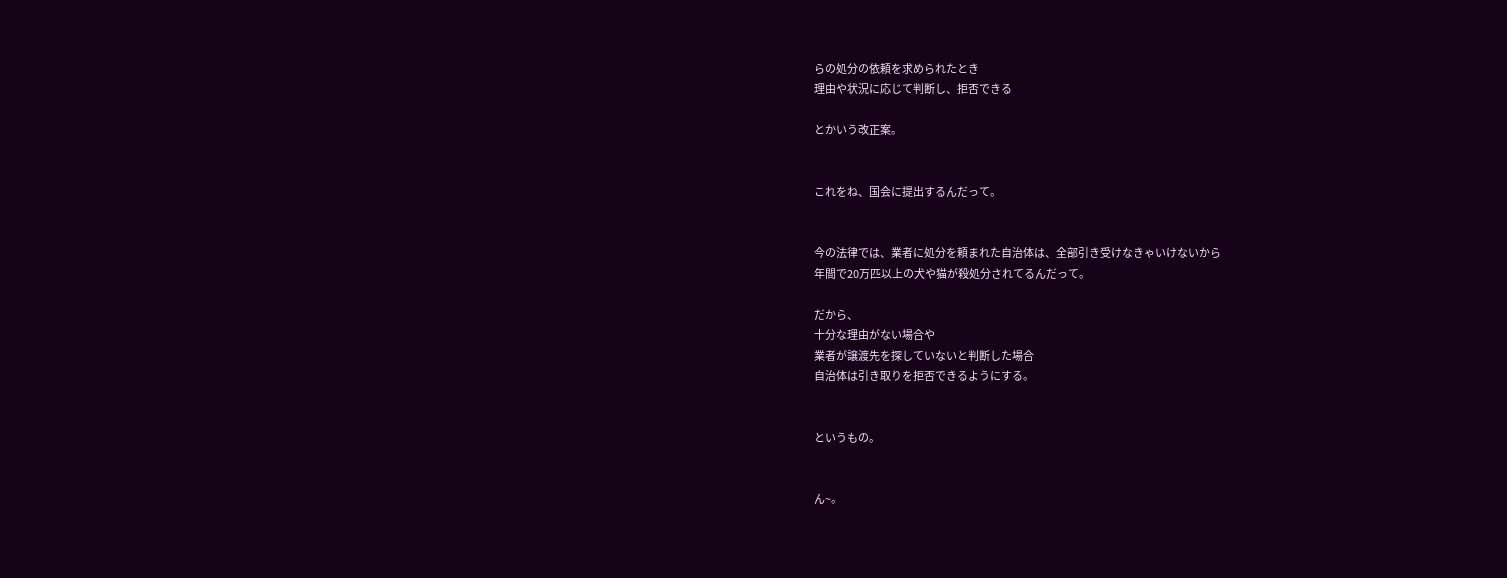らの処分の依頼を求められたとき
理由や状況に応じて判断し、拒否できる

とかいう改正案。


これをね、国会に提出するんだって。


今の法律では、業者に処分を頼まれた自治体は、全部引き受けなきゃいけないから
年間で20万匹以上の犬や猫が殺処分されてるんだって。

だから、
十分な理由がない場合や
業者が譲渡先を探していないと判断した場合
自治体は引き取りを拒否できるようにする。


というもの。


ん~。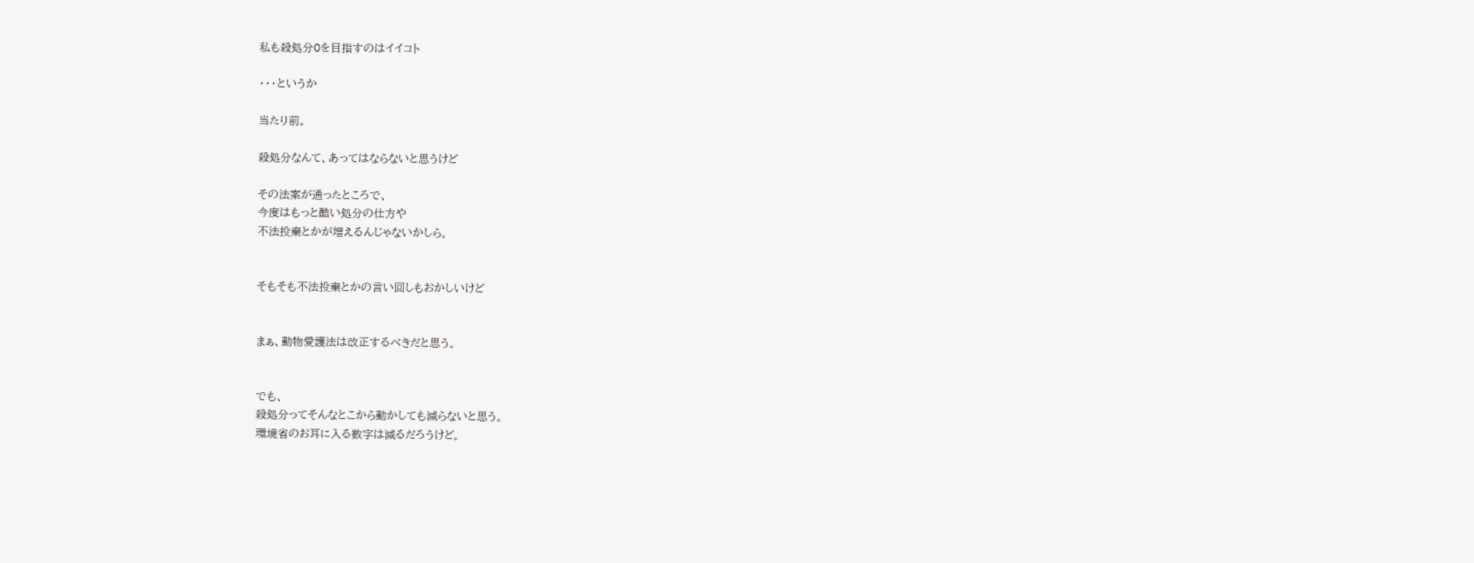私も殺処分0を目指すのはイイコト

・・・というか

当たり前。

殺処分なんて、あってはならないと思うけど

その法案が通ったところで、
今度はもっと酷い処分の仕方や
不法投棄とかが増えるんじゃないかしら。


そもそも不法投棄とかの言い回しもおかしいけど


まぁ、動物愛護法は改正するべきだと思う。


でも、
殺処分ってそんなとこから動かしても減らないと思う。
環境省のお耳に入る数字は減るだろうけど。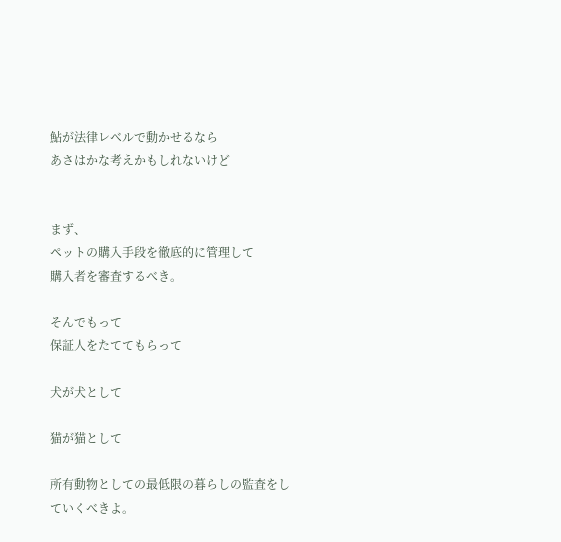鮎が法律レベルで動かせるなら
あさはかな考えかもしれないけど


まず、
ペットの購入手段を徹底的に管理して
購入者を審査するべき。

そんでもって
保証人をたててもらって

犬が犬として

猫が猫として

所有動物としての最低限の暮らしの監査をしていくべきよ。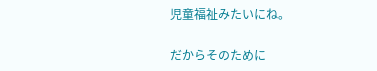児童福祉みたいにね。

だからそのために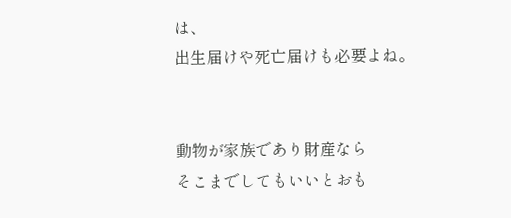は、
出生届けや死亡届けも必要よね。


動物が家族であり財産なら
そこまでしてもいいとおも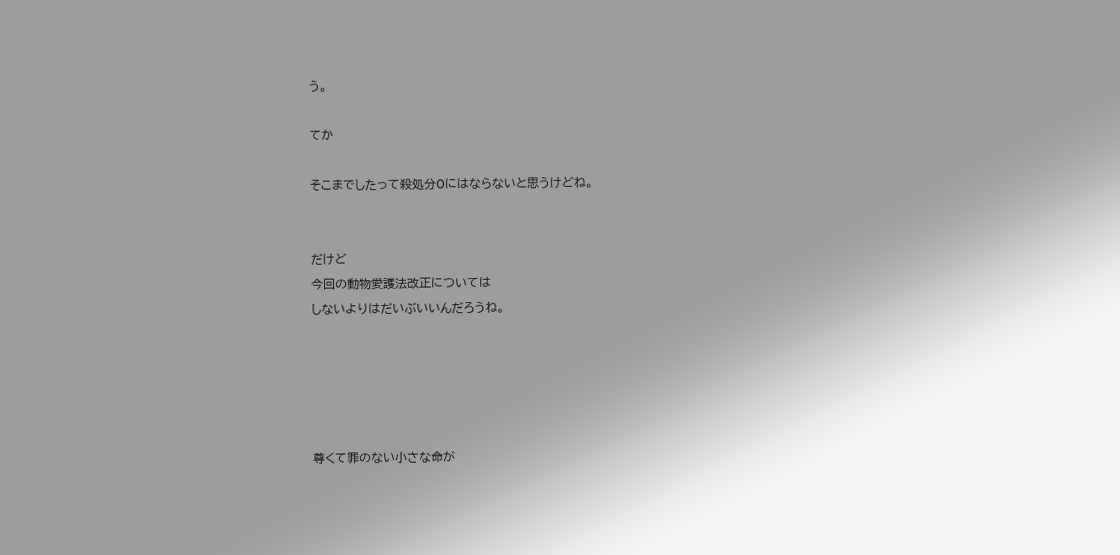う。

てか

そこまでしたって殺処分0にはならないと思うけどね。


だけど
今回の動物愛護法改正については
しないよりはだいぶいいんだろうね。





尊くて罪のない小さな命が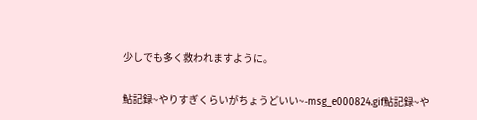少しでも多く救われますように。

鮎記録~やりすぎくらいがちょうどいい~-msg_e000824.gif鮎記録~や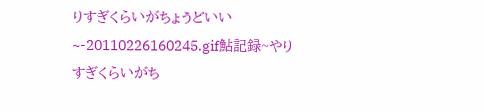りすぎくらいがちょうどいい~-20110226160245.gif鮎記録~やりすぎくらいがち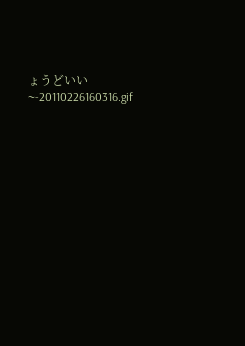ょうどいい~-20110226160316.gif